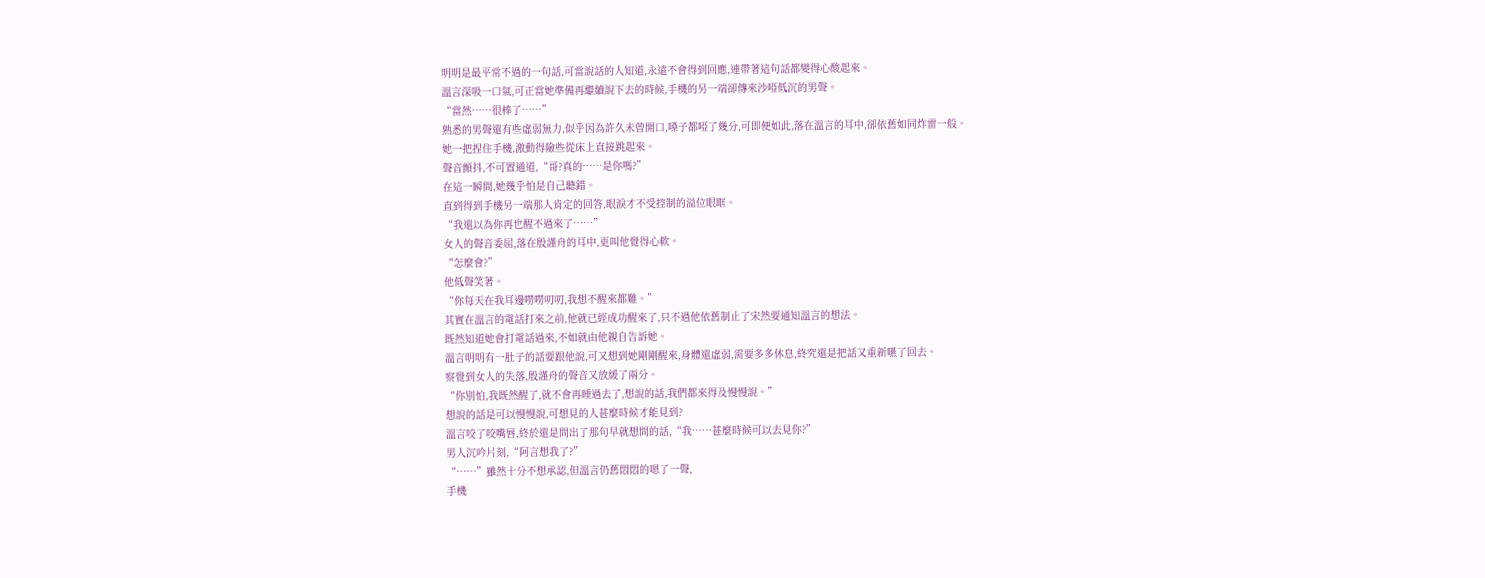明明是最平常不過的一句話,可當說話的人知道,永遠不會得到回應,連帶著這句話都變得心酸起來。
溫言深吸一口氣,可正當她準備再繼續說下去的時候,手機的另一端卻傳來沙啞低沉的男聲。
“當然……很棒了……”
熟悉的男聲還有些虛弱無力,似乎因為許久未曾開口,嗓子都啞了幾分,可即便如此,落在溫言的耳中,卻依舊如同炸雷一般。
她一把捏住手機,激動得險些從床上直接跳起來。
聲音顫抖,不可置通道,“哥?真的……是你嗎?”
在這一瞬間,她幾乎怕是自己聽錯。
直到得到手機另一端那人肯定的回答,眼淚才不受控制的溢位眼眶。
“我還以為你再也醒不過來了……”
女人的聲音委屈,落在殷謹舟的耳中,更叫他覺得心軟。
“怎麼會?”
他低聲笑著。
“你每天在我耳邊嘮嘮叨叨,我想不醒來都難。”
其實在溫言的電話打來之前,他就已經成功醒來了,只不過他依舊制止了宋然要通知溫言的想法。
既然知道她會打電話過來,不如就由他親自告訴她。
溫言明明有一肚子的話要跟他說,可又想到她剛剛醒來,身體還虛弱,需要多多休息,終究還是把話又重新嚥了回去。
察覺到女人的失落,殷謹舟的聲音又放緩了兩分。
“你別怕,我既然醒了,就不會再睡過去了,想說的話,我們都來得及慢慢說。”
想說的話是可以慢慢說,可想見的人甚麼時候才能見到?
溫言咬了咬嘴唇,終於還是問出了那句早就想問的話,“我……甚麼時候可以去見你?”
男人沉吟片刻,“阿言想我了?”
“……”雖然十分不想承認,但溫言仍舊悶悶的嗯了一聲,
手機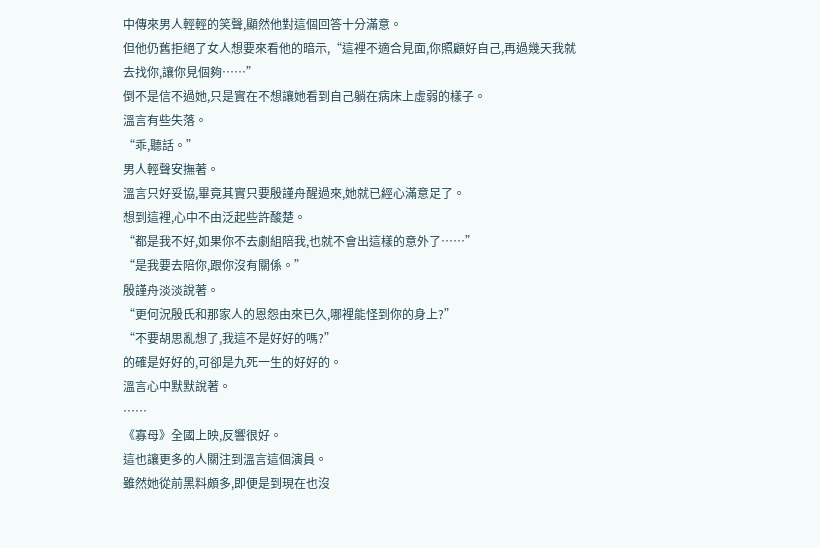中傳來男人輕輕的笑聲,顯然他對這個回答十分滿意。
但他仍舊拒絕了女人想要來看他的暗示,“這裡不適合見面,你照顧好自己,再過幾天我就去找你,讓你見個夠……”
倒不是信不過她,只是實在不想讓她看到自己躺在病床上虛弱的樣子。
溫言有些失落。
“乖,聽話。”
男人輕聲安撫著。
溫言只好妥協,畢竟其實只要殷謹舟醒過來,她就已經心滿意足了。
想到這裡,心中不由泛起些許酸楚。
“都是我不好,如果你不去劇組陪我,也就不會出這樣的意外了……”
“是我要去陪你,跟你沒有關係。”
殷謹舟淡淡說著。
“更何況殷氏和那家人的恩怨由來已久,哪裡能怪到你的身上?”
“不要胡思亂想了,我這不是好好的嗎?”
的確是好好的,可卻是九死一生的好好的。
溫言心中默默說著。
……
《寡母》全國上映,反響很好。
這也讓更多的人關注到溫言這個演員。
雖然她從前黑料頗多,即便是到現在也沒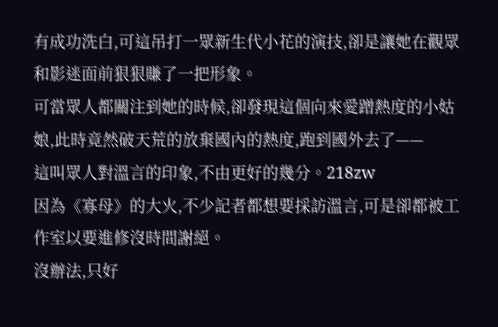有成功洗白,可這吊打一眾新生代小花的演技,卻是讓她在觀眾和影迷面前狠狠賺了一把形象。
可當眾人都關注到她的時候,卻發現這個向來愛蹭熱度的小姑娘,此時竟然破天荒的放棄國內的熱度,跑到國外去了——
這叫眾人對溫言的印象,不由更好的幾分。218zw
因為《寡母》的大火,不少記者都想要採訪溫言,可是卻都被工作室以要進修沒時間謝絕。
沒辦法,只好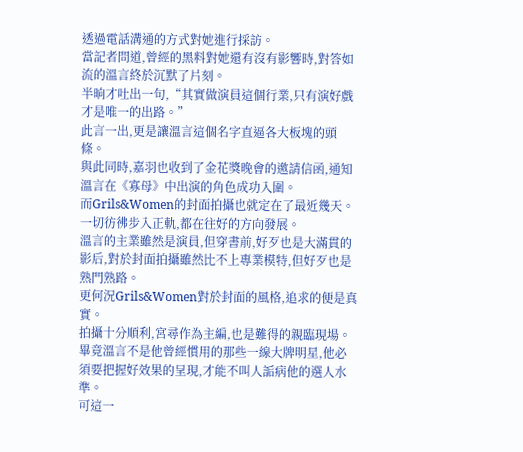透過電話溝通的方式對她進行採訪。
當記者問道,曾經的黑料對她還有沒有影響時,對答如流的溫言終於沉默了片刻。
半晌才吐出一句,“其實做演員這個行業,只有演好戲才是唯一的出路。”
此言一出,更是讓溫言這個名字直逼各大板塊的頭條。
與此同時,嘉羽也收到了金花獎晚會的邀請信函,通知溫言在《寡母》中出演的角色成功入圍。
而Grils&Women的封面拍攝也就定在了最近幾天。
一切彷彿步入正軌,都在往好的方向發展。
溫言的主業雖然是演員,但穿書前,好歹也是大滿貫的影后,對於封面拍攝雖然比不上專業模特,但好歹也是熟門熟路。
更何況Grils&Women對於封面的風格,追求的便是真實。
拍攝十分順利,宮尋作為主編,也是難得的親臨現場。
畢竟溫言不是他曾經慣用的那些一線大牌明星,他必須要把握好效果的呈現,才能不叫人詬病他的選人水準。
可這一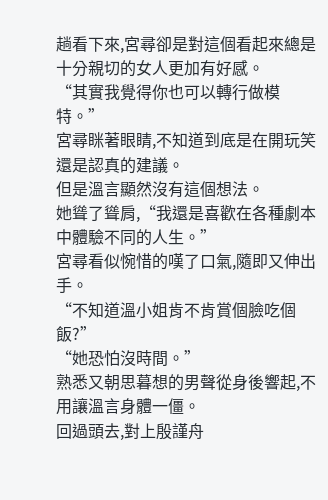趟看下來,宮尋卻是對這個看起來總是十分親切的女人更加有好感。
“其實我覺得你也可以轉行做模特。”
宮尋眯著眼睛,不知道到底是在開玩笑還是認真的建議。
但是溫言顯然沒有這個想法。
她聳了聳肩,“我還是喜歡在各種劇本中體驗不同的人生。”
宮尋看似惋惜的嘆了口氣,隨即又伸出手。
“不知道溫小姐肯不肯賞個臉吃個飯?”
“她恐怕沒時間。”
熟悉又朝思暮想的男聲從身後響起,不用讓溫言身體一僵。
回過頭去,對上殷謹舟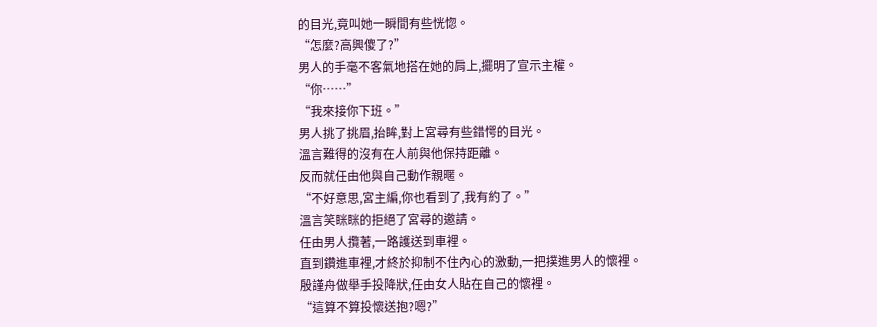的目光,竟叫她一瞬間有些恍惚。
“怎麼?高興傻了?”
男人的手毫不客氣地搭在她的肩上,擺明了宣示主權。
“你……”
“我來接你下班。”
男人挑了挑眉,抬眸,對上宮尋有些錯愕的目光。
溫言難得的沒有在人前與他保持距離。
反而就任由他與自己動作親暱。
“不好意思,宮主編,你也看到了,我有約了。”
溫言笑眯眯的拒絕了宮尋的邀請。
任由男人攬著,一路護送到車裡。
直到鑽進車裡,才終於抑制不住內心的激動,一把撲進男人的懷裡。
殷謹舟做舉手投降狀,任由女人貼在自己的懷裡。
“這算不算投懷送抱?嗯?”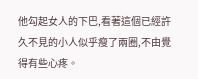他勾起女人的下巴,看著這個已經許久不見的小人似乎瘦了兩圈,不由覺得有些心疼。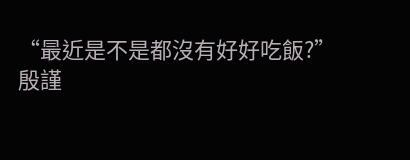“最近是不是都沒有好好吃飯?”
殷謹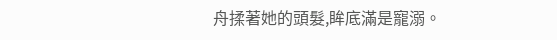舟揉著她的頭髮,眸底滿是寵溺。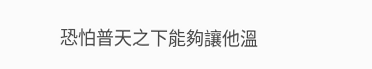恐怕普天之下能夠讓他溫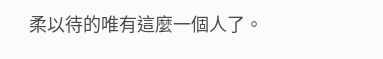柔以待的唯有這麼一個人了。